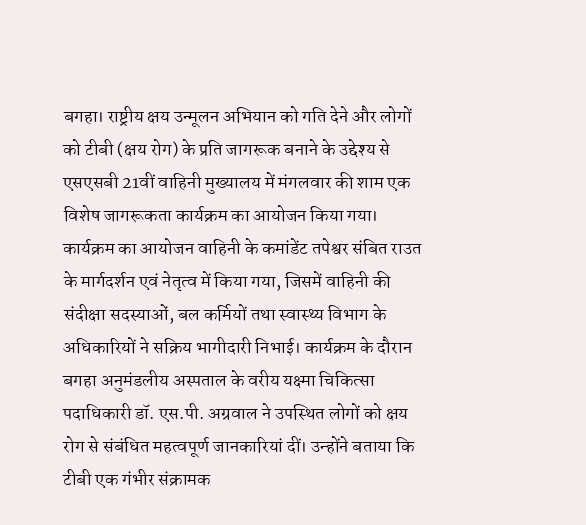बगहा। राष्ट्रीय क्षय उन्मूलन अभियान को गति देने और लोगों को टीबी (क्षय रोग) के प्रति जागरूक बनाने के उद्देश्य से एसएसबी 21वीं वाहिनी मुख्यालय में मंगलवार की शाम एक विशेष जागरूकता कार्यक्रम का आयोजन किया गया। कार्यक्रम का आयोजन वाहिनी के कमांडेंट तपेश्वर संबित राउत के मार्गदर्शन एवं नेतृत्व में किया गया, जिसमें वाहिनी की संदीक्षा सदस्याओं, बल कर्मियों तथा स्वास्थ्य विभाग के अधिकारियों ने सक्रिय भागीदारी निभाई। कार्यक्रम के दौरान बगहा अनुमंडलीय अस्पताल के वरीय यक्ष्मा चिकित्सा पदाधिकारी डॉ. एस.पी. अग्रवाल ने उपस्थित लोगों को क्षय रोग से संबंधित महत्वपूर्ण जानकारियां दीं। उन्होंने बताया कि टीबी एक गंभीर संक्रामक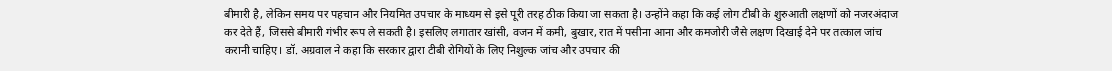बीमारी है, लेकिन समय पर पहचान और नियमित उपचार के माध्यम से इसे पूरी तरह ठीक किया जा सकता है। उन्होंने कहा कि कई लोग टीबी के शुरुआती लक्षणों को नजरअंदाज कर देते हैं, जिससे बीमारी गंभीर रूप ले सकती है। इसलिए लगातार खांसी, वजन में कमी, बुखार, रात में पसीना आना और कमजोरी जैसे लक्षण दिखाई देने पर तत्काल जांच करानी चाहिए। डॉ. अग्रवाल ने कहा कि सरकार द्वारा टीबी रोगियों के लिए निशुल्क जांच और उपचार की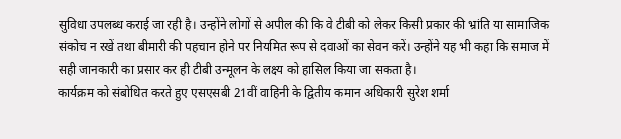सुविधा उपलब्ध कराई जा रही है। उन्होंने लोगों से अपील की कि वे टीबी को लेकर किसी प्रकार की भ्रांति या सामाजिक संकोच न रखें तथा बीमारी की पहचान होने पर नियमित रूप से दवाओं का सेवन करें। उन्होंने यह भी कहा कि समाज में सही जानकारी का प्रसार कर ही टीबी उन्मूलन के लक्ष्य को हासिल किया जा सकता है।
कार्यक्रम को संबोधित करते हुए एसएसबी 21वीं वाहिनी के द्वितीय कमान अधिकारी सुरेश शर्मा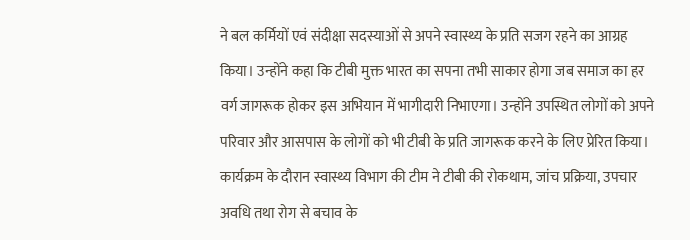ने बल कर्मियों एवं संदीक्षा सदस्याओं से अपने स्वास्थ्य के प्रति सजग रहने का आग्रह किया। उन्होंने कहा कि टीबी मुक्त भारत का सपना तभी साकार होगा जब समाज का हर वर्ग जागरूक होकर इस अभियान में भागीदारी निभाएगा। उन्होंने उपस्थित लोगों को अपने परिवार और आसपास के लोगों को भी टीबी के प्रति जागरूक करने के लिए प्रेरित किया। कार्यक्रम के दौरान स्वास्थ्य विभाग की टीम ने टीबी की रोकथाम, जांच प्रक्रिया, उपचार अवधि तथा रोग से बचाव के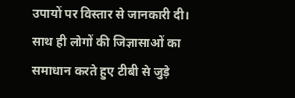उपायों पर विस्तार से जानकारी दी। साथ ही लोगों की जिज्ञासाओं का समाधान करते हुए टीबी से जुड़े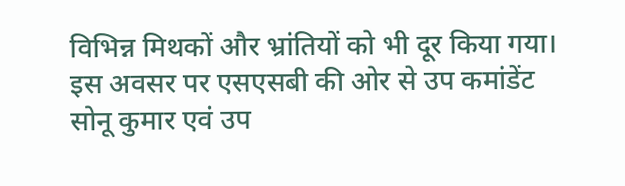विभिन्न मिथकों और भ्रांतियों को भी दूर किया गया। इस अवसर पर एसएसबी की ओर से उप कमांडेंट सोनू कुमार एवं उप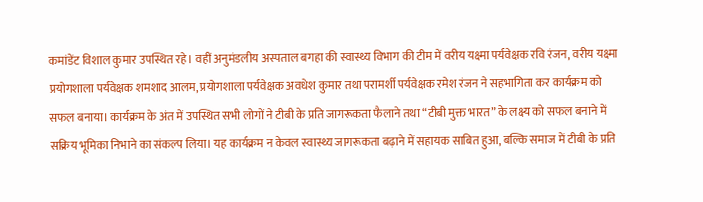कमांडेंट विशाल कुमार उपस्थित रहे। वहीं अनुमंडलीय अस्पताल बगहा की स्वास्थ्य विभाग की टीम में वरीय यक्ष्मा पर्यवेक्षक रवि रंजन, वरीय यक्ष्मा प्रयोगशाला पर्यवेक्षक शमशाद आलम, प्रयोगशाला पर्यवेक्षक अवधेश कुमार तथा परामर्शी पर्यवेक्षक रमेश रंजन ने सहभागिता कर कार्यक्रम को सफल बनाया। कार्यक्रम के अंत में उपस्थित सभी लोगों ने टीबी के प्रति जागरूकता फैलाने तथा “टीबी मुक्त भारत” के लक्ष्य को सफल बनाने में सक्रिय भूमिका निभाने का संकल्प लिया। यह कार्यक्रम न केवल स्वास्थ्य जागरूकता बढ़ाने में सहायक साबित हुआ, बल्कि समाज में टीबी के प्रति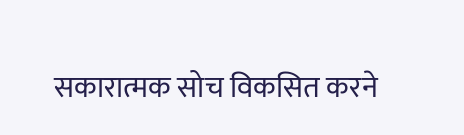सकारात्मक सोच विकसित करने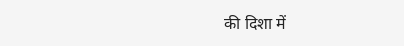की दिशा में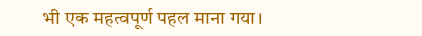भी एक महत्वपूर्ण पहल माना गया।